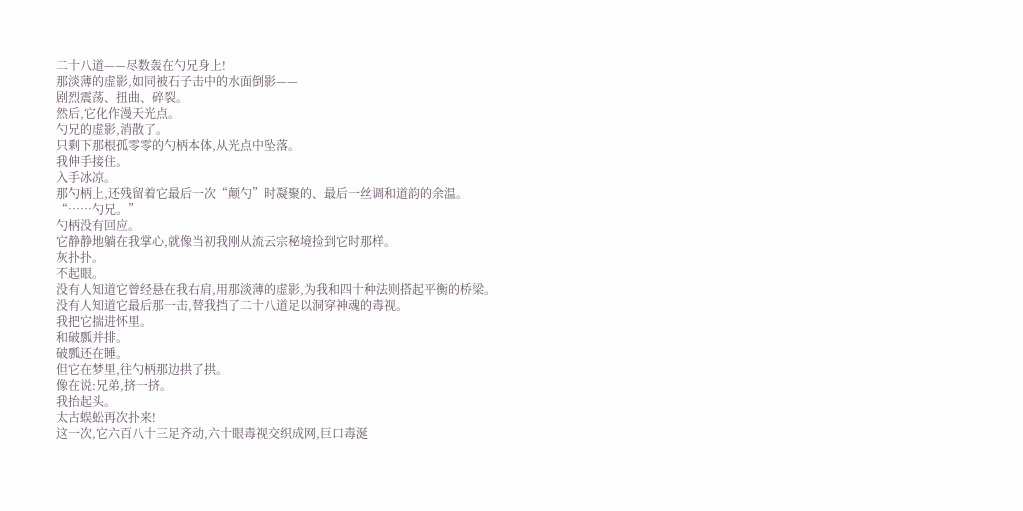二十八道——尽数轰在勺兄身上!
那淡薄的虚影,如同被石子击中的水面倒影——
剧烈震荡、扭曲、碎裂。
然后,它化作漫天光点。
勺兄的虚影,消散了。
只剩下那根孤零零的勺柄本体,从光点中坠落。
我伸手接住。
入手冰凉。
那勺柄上,还残留着它最后一次“颠勺”时凝聚的、最后一丝调和道韵的余温。
“……勺兄。”
勺柄没有回应。
它静静地躺在我掌心,就像当初我刚从流云宗秘境捡到它时那样。
灰扑扑。
不起眼。
没有人知道它曾经悬在我右肩,用那淡薄的虚影,为我和四十种法则搭起平衡的桥梁。
没有人知道它最后那一击,替我挡了二十八道足以洞穿神魂的毒视。
我把它揣进怀里。
和破瓢并排。
破瓢还在睡。
但它在梦里,往勺柄那边拱了拱。
像在说:兄弟,挤一挤。
我抬起头。
太古蜈蚣再次扑来!
这一次,它六百八十三足齐动,六十眼毒视交织成网,巨口毒涎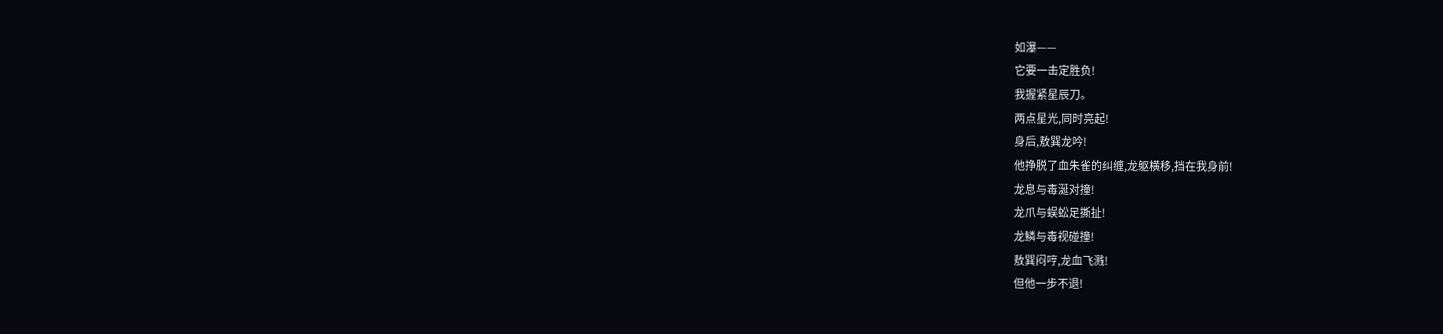如瀑——
它要一击定胜负!
我握紧星辰刀。
两点星光,同时亮起!
身后,敖巽龙吟!
他挣脱了血朱雀的纠缠,龙躯横移,挡在我身前!
龙息与毒涎对撞!
龙爪与蜈蚣足撕扯!
龙鳞与毒视碰撞!
敖巽闷哼,龙血飞溅!
但他一步不退!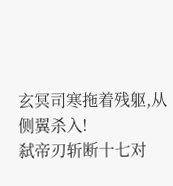玄冥司寒拖着残躯,从侧翼杀入!
弑帝刃斩断十七对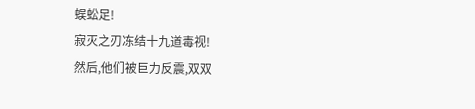蜈蚣足!
寂灭之刃冻结十九道毒视!
然后,他们被巨力反震,双双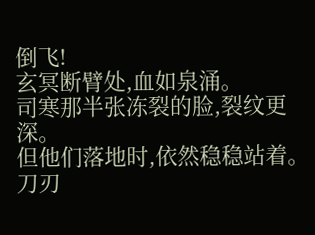倒飞!
玄冥断臂处,血如泉涌。
司寒那半张冻裂的脸,裂纹更深。
但他们落地时,依然稳稳站着。
刀刃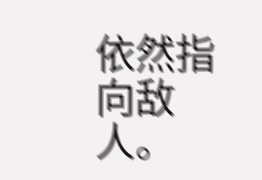依然指向敌人。